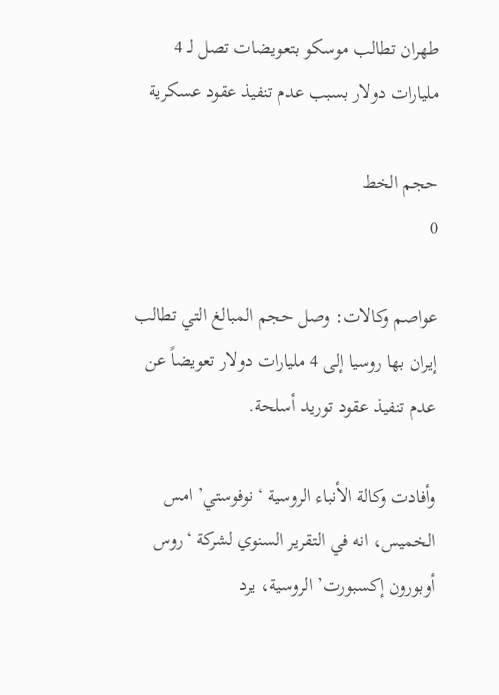طهران تطالب موسكو بتعويضات تصل لـ 4 مليارات دولار بسبب عدم تنفيذ عقود عسكرية

حجم الخط
0

عواصم وكالات: وصل حجم المبالغ التي تطالب إيران بها روسيا إلى 4 مليارات دولار تعويضاً عن عدم تنفيذ عقود توريد أسلحة.

وأفادت وكالة الأنباء الروسية ‘نوفوستي’ امس الخميس، انه في التقرير السنوي لشركة ‘روس أوبورون إكسبورت’ الروسية، يرد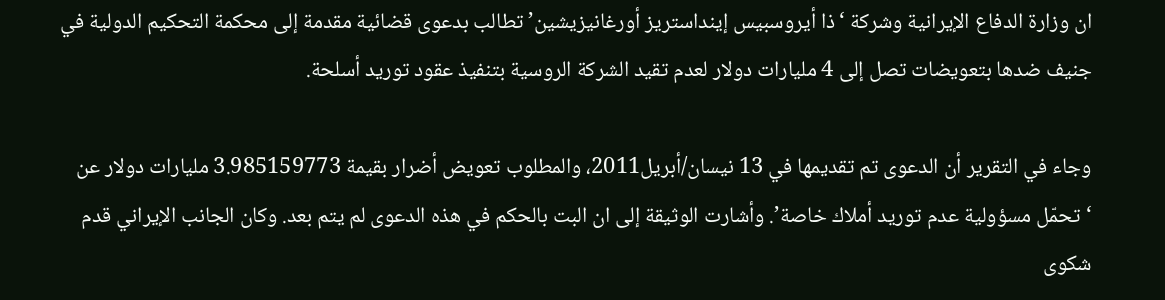ان وزارة الدفاع الإيرانية وشركة ‘ذا أيروسبيس إينداستريز أورغانيزيشين’ تطالب بدعوى قضائية مقدمة إلى محكمة التحكيم الدولية في جنيف ضدها بتعويضات تصل إلى 4 مليارات دولار لعدم تقيد الشركة الروسية بتنفيذ عقود توريد أسلحة.

وجاء في التقرير أن الدعوى تم تقديمها في 13 نيسان/أبريل2011، والمطلوب تعويض أضرار بقيمة 3.985159773 مليارات دولار عن ‘تحمّل مسؤولية عدم توريد أملاك خاصة’. وأشارت الوثيقة إلى ان البت بالحكم في هذه الدعوى لم يتم بعد. وكان الجانب الإيراني قدم شكوى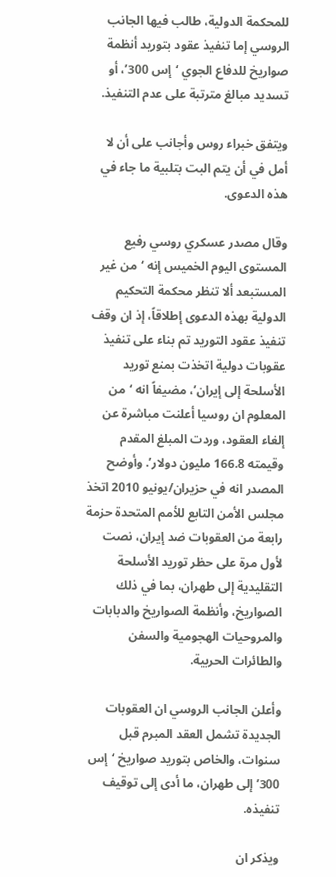للمحكمة الدولية، طالب فيها الجانب الروسي إما تنفيذ عقود بتوريد أنظمة صواريخ للدفاع الجوي ‘إس 300’، أو تسديد مبالغ مترتبة على عدم التنفيذ.

ويتفق خبراء روس وأجانب على أن لا أمل في أن يتم البت بتلبية ما جاء في هذه الدعوى.

وقال مصدر عسكري روسي رفيع المستوى اليوم الخميس إنه ‘من غير المستبعد ألا تنظر محكمة التحكيم الدولية بهذه الدعوى إطلاقاً، إذ ان وقف تنفيذ عقود التوريد تم بناء على تنفيذ عقوبات دولية اتخذت بمنع توريد الأسلحة إلى إيران’، مضيفاً انه ‘من المعلوم ان روسيا أعلنت مباشرة عن إلغاء العقود، وردت المبلغ المقدم وقيمته 166.8 مليون دولار’. وأوضح المصدر انه في حزيران/يونيو 2010 اتخذ مجلس الأمن التابع للأمم المتحدة حزمة رابعة من العقوبات ضد إيران، نصت لأول مرة على حظر توريد الأسلحة التقليدية إلى طهران، بما في ذلك الصواريخ، وأنظمة الصواريخ والدبابات والمروحيات الهجومية والسفن والطائرات الحربية.

وأعلن الجانب الروسي ان العقوبات الجديدة تشمل العقد المبرم قبل سنوات، والخاص بتوريد صواريخ ‘إس 300’ إلى طهران، ما أدى إلى توقيف تنفيذه.

ويذكر ان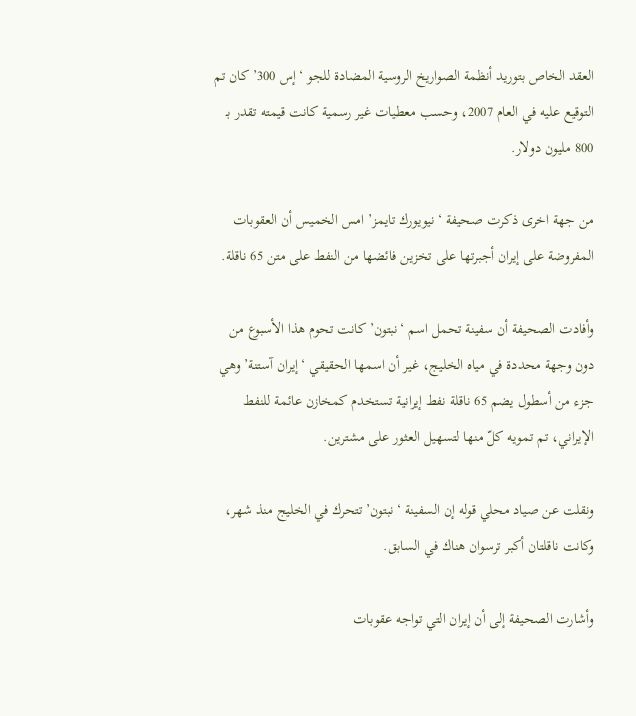العقد الخاص بتوريد أنظمة الصواريخ الروسية المضادة للجو ‘إس 300’ كان تم التوقيع عليه في العام 2007، وحسب معطيات غير رسمية كانت قيمته تقدر بـ 800 مليون دولار.

من جهة اخرى ذكرت صحيفة ‘نيويورك تايمز’ امس الخميس أن العقوبات المفروضة على إيران أجبرتها على تخزين فائضها من النفط على متن 65 ناقلة.

وأفادت الصحيفة أن سفينة تحمل اسم ‘نبتون’ كانت تحوم هذا الأسبوع من دون وجهة محددة في مياه الخليج، غير أن اسمها الحقيقي ‘إيران آستنة’ وهي جزء من أسطول يضم 65 ناقلة نفط إيرانية تستخدم كمخازن عائمة للنفط الإيراني، تم تمويه كلّ منها لتسهيل العثور على مشترين.

ونقلت عن صياد محلي قوله إن السفينة ‘نبتون’ تتحرك في الخليج منذ شهر، وكانت ناقلتان أكبر ترسوان هناك في السابق.

وأشارت الصحيفة إلى أن إيران التي تواجه عقوبات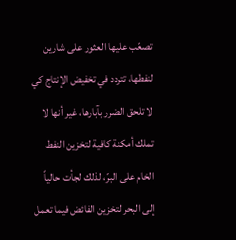تصعّب عليها العثور على شارين لنفطها، تتردد في تخفيض الإنتاج كي لا تلحق الضرر بآبارها، غير أنها لا تملك أمكنة كافية لتخزين النفط الخام على البرّ، لذلك لجأت حالياً إلى البحر لتخزين الفائض فيما تعمل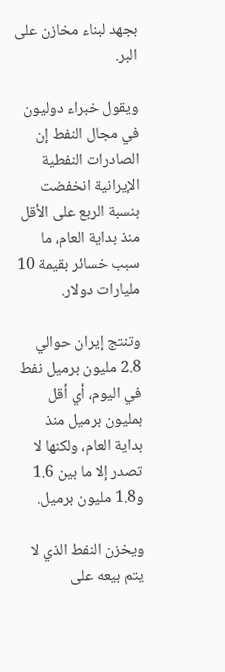بجهد لبناء مخازن على البر.

ويقول خبراء دوليون في مجال النفط إن الصادرات النفطية الإيرانية انخفضت بنسبة الربع على الأقل منذ بداية العام، ما سبب خسائر بقيمة 10 مليارات دولار.

وتنتج إيران حوالي 2.8 مليون برميل نفط في اليوم، أي أقل بمليون برميل منذ بداية العام، ولكنها لا تصدر إلا ما بين 1.6 و1.8 مليون برميل.

ويخزن النفط الذي لا يتم بيعه على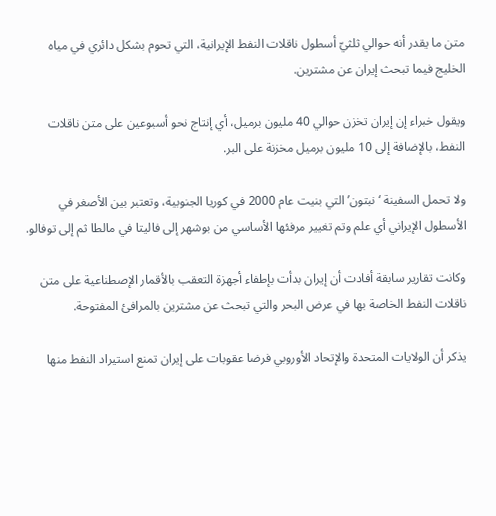متن ما يقدر أنه حوالي ثلثيّ أسطول ناقلات النفط الإيرانية، التي تحوم بشكل دائري في مياه الخليج فيما تبحث إيران عن مشترين.

ويقول خبراء إن إيران تخزن حوالي 40 مليون برميل، أي إنتاج نحو أسبوعين على متن ناقلات النفط، بالإضافة إلى 10 مليون برميل مخزنة على البر.

ولا تحمل السفينة ‘نبتون’ التي بنيت عام 2000 في كوريا الجنوبية، وتعتبر بين الأصغر في الأسطول الإيراني أي علم وتم تغيير مرفئها الأساسي من بوشهر إلى فاليتا في مالطا ثم إلى توفالو.

وكانت تقارير سابقة أفادت أن إيران بدأت بإطفاء أجهزة التعقب بالأقمار الإصطناعية على متن ناقلات النفط الخاصة بها في عرض البحر والتي تبحث عن مشترين بالمرافئ المفتوحة.

يذكر أن الولايات المتحدة والإتحاد الأوروبي فرضا عقوبات على إيران تمنع استيراد النفط منها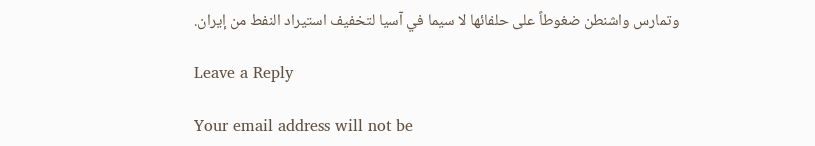وتمارس واشنطن ضغوطاً على حلفائها لا سيما في آسيا لتخفيف استيراد النفط من إيران.

Leave a Reply

Your email address will not be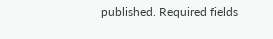published. Required fields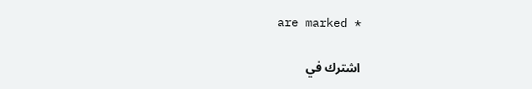are marked *

اشترك في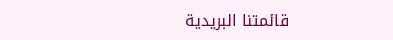قائمتنا البريدية